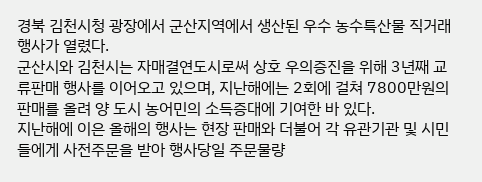경북 김천시청 광장에서 군산지역에서 생산된 우수 농수특산물 직거래행사가 열렸다.
군산시와 김천시는 자매결연도시로써 상호 우의증진을 위해 3년째 교류판매 행사를 이어오고 있으며, 지난해에는 2회에 걸쳐 7800만원의 판매를 올려 양 도시 농어민의 소득증대에 기여한 바 있다.
지난해에 이은 올해의 행사는 현장 판매와 더불어 각 유관기관 및 시민들에게 사전주문을 받아 행사당일 주문물량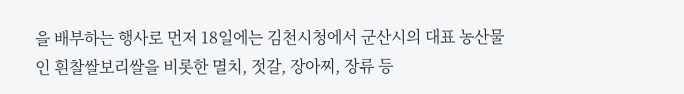을 배부하는 행사로 먼저 18일에는 김천시청에서 군산시의 대표 농산물인 흰찰쌀보리쌀을 비롯한 멸치, 젓갈, 장아찌, 장류 등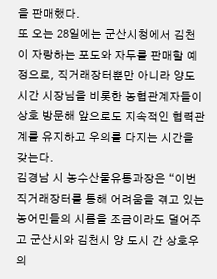을 판매했다.
또 오는 28일에는 군산시청에서 김천이 자랑하는 포도와 자두를 판매할 예정으로, 직거래장터뿐만 아니라 양도시간 시장님을 비롯한 농협관계자들이 상호 방문해 앞으로도 지속적인 협력관계를 유지하고 우의를 다지는 시간을 갖는다.
김경남 시 농수산물유통과장은 “이번 직거래장터를 통해 어려움을 겪고 있는 농어민들의 시름을 조금이라도 덜어주고 군산시와 김천시 양 도시 간 상호우의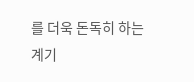를 더욱 돈독히 하는 계기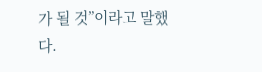가 될 것”이라고 말했다.